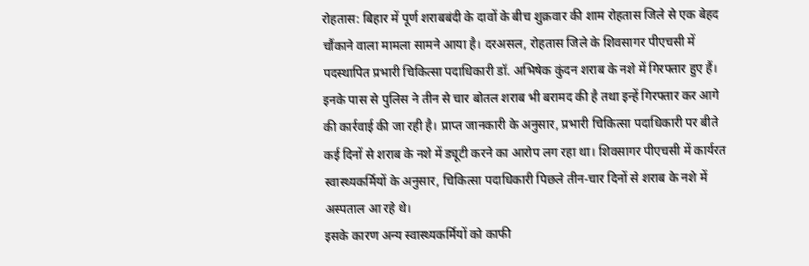रोहतास: बिहार में पूर्ण शराबबंदी के दावों के बीच शुक्रवार की शाम रोहतास जिले से एक बेहद चौंकाने वाला मामला सामने आया है। दरअसल, रोहतास जिले के शिवसागर पीएचसी में पदस्थापित प्रभारी चिकित्सा पदाधिकारी डॉ. अभिषेक कुंदन शराब के नशे में गिरफ्तार हुए हैं। इनके पास से पुलिस ने तीन से चार बोतल शराब भी बरामद की है तथा इन्हें गिरफ्तार कर आगे की कार्रवाई की जा रही है। प्राप्त जानकारी के अनुसार, प्रभारी चिकित्सा पदाधिकारी पर बीते कई दिनों से शराब के नशे में ड्यूटी करने का आरोप लग रहा था। शिवसागर पीएचसी में कार्यरत स्वास्थ्यकर्मियों के अनुसार, चिकित्सा पदाधिकारी पिछले तीन-चार दिनों से शराब के नशे में अस्पताल आ रहे थे।
इसके कारण अन्य स्वास्थ्यकर्मियों को काफी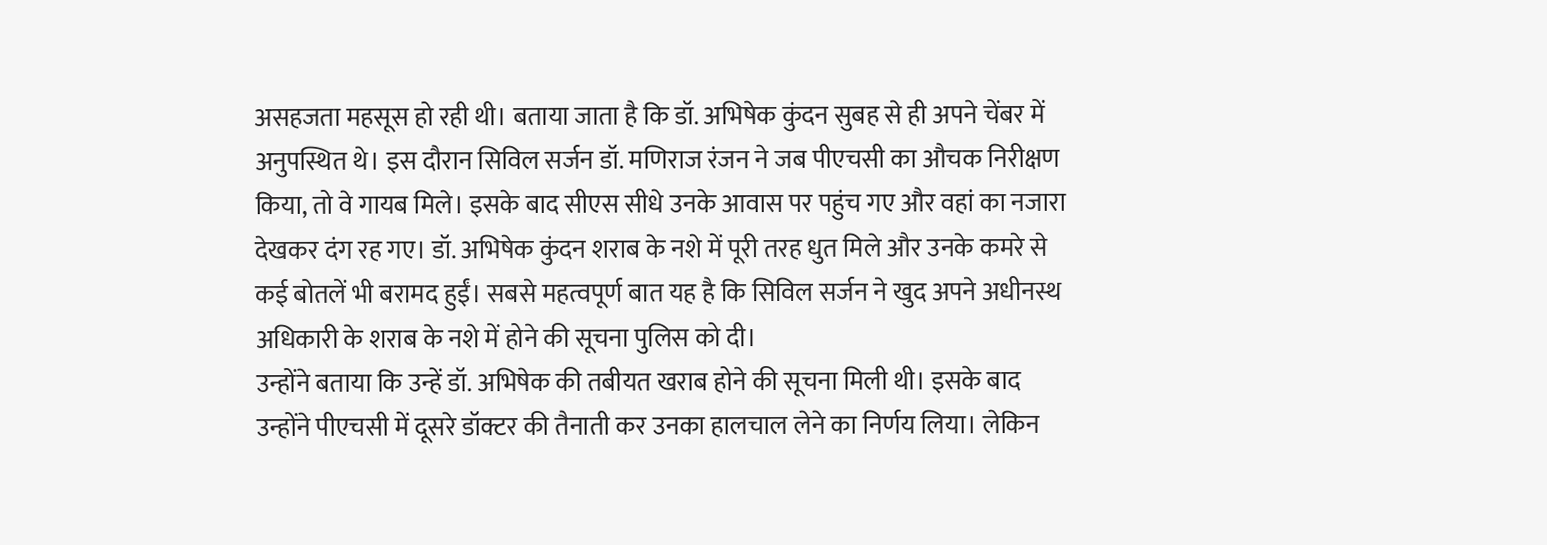असहजता महसूस हो रही थी। बताया जाता है कि डॉ. अभिषेक कुंदन सुबह से ही अपने चेंबर में अनुपस्थित थे। इस दौरान सिविल सर्जन डॉ. मणिराज रंजन ने जब पीएचसी का औचक निरीक्षण किया, तो वे गायब मिले। इसके बाद सीएस सीधे उनके आवास पर पहुंच गए और वहां का नजारा देखकर दंग रह गए। डॉ. अभिषेक कुंदन शराब के नशे में पूरी तरह धुत मिले और उनके कमरे से कई बोतलें भी बरामद हुईं। सबसे महत्वपूर्ण बात यह है कि सिविल सर्जन ने खुद अपने अधीनस्थ अधिकारी के शराब के नशे में होने की सूचना पुलिस को दी।
उन्होंने बताया कि उन्हें डॉ. अभिषेक की तबीयत खराब होने की सूचना मिली थी। इसके बाद उन्होंने पीएचसी में दूसरे डॉक्टर की तैनाती कर उनका हालचाल लेने का निर्णय लिया। लेकिन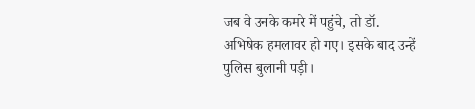जब वे उनके कमरे में पहुंचे, तो डॉ. अभिषेक हमलावर हो गए। इसके बाद उन्हें पुलिस बुलानी पड़ी।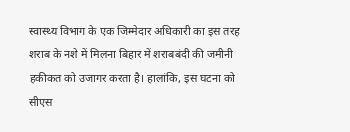स्वास्थ्य विभाग के एक जिम्मेदार अधिकारी का इस तरह शराब के नशे में मिलना बिहार में शराबबंदी की जमीनी हकीकत को उजागर करता है। हालांकि, इस घटना को सीएस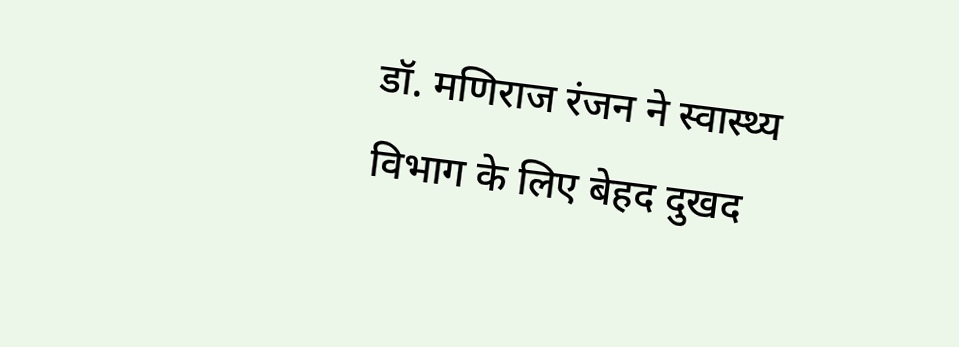डॉ. मणिराज रंजन ने स्वास्थ्य विभाग के लिए बेहद दुखद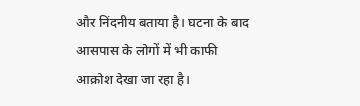और निंदनीय बताया है। घटना के बाद आसपास के लोगों में भी काफी आक्रोश देखा जा रहा है।